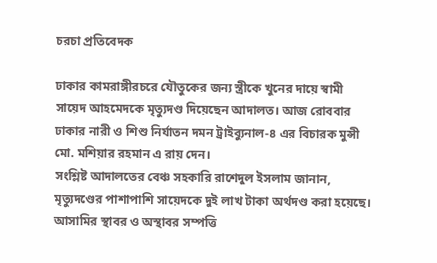চরচা প্রতিবেদক

ঢাকার কামরাঙ্গীরচরে যৌতুকের জন্য স্ত্রীকে খুনের দায়ে স্বামী সায়েদ আহমেদকে মৃত্যুদণ্ড দিয়েছেন আদালত। আজ রোববার ঢাকার নারী ও শিশু নির্যাতন দমন ট্রাইব্যুনাল-৪ এর বিচারক মুন্সী মো. মশিয়ার রহমান এ রায় দেন।
সংশ্লিষ্ট আদালতের বেঞ্চ সহকারি রাশেদুল ইসলাম জানান, মৃত্যুদণ্ডের পাশাপাশি সায়েদকে দুই লাখ টাকা অর্থদণ্ড করা হয়েছে। আসামির স্থাবর ও অস্থাবর সম্পত্তি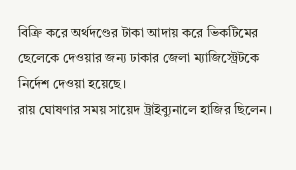বিক্রি করে অর্থদণ্ডের টাকা আদায় করে ভিকটিমের ছেলেকে দেওয়ার জন্য ঢাকার জেলা ম্যাজিস্ট্রেটকে নির্দেশ দেওয়া হয়েছে।
রায় ঘোষণার সময় সায়েদ ট্রাইব্যুনালে হাজির ছিলেন।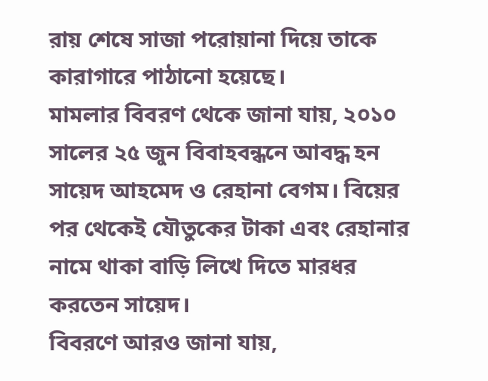রায় শেষে সাজা পরোয়ানা দিয়ে তাকে কারাগারে পাঠানো হয়েছে।
মামলার বিবরণ থেকে জানা যায়, ২০১০ সালের ২৫ জুন বিবাহবন্ধনে আবদ্ধ হন সায়েদ আহমেদ ও রেহানা বেগম। বিয়ের পর থেকেই যৌতুকের টাকা এবং রেহানার নামে থাকা বাড়ি লিখে দিতে মারধর করতেন সায়েদ।
বিবরণে আরও জানা যায়,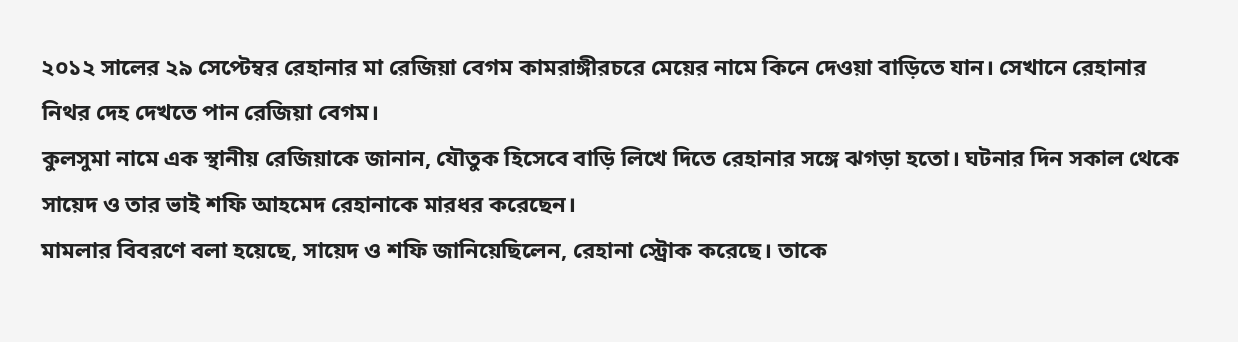২০১২ সালের ২৯ সেপ্টেম্বর রেহানার মা রেজিয়া বেগম কামরাঙ্গীরচরে মেয়ের নামে কিনে দেওয়া বাড়িতে যান। সেখানে রেহানার নিথর দেহ দেখতে পান রেজিয়া বেগম।
কুলসুমা নামে এক স্থানীয় রেজিয়াকে জানান, যৌতুক হিসেবে বাড়ি লিখে দিতে রেহানার সঙ্গে ঝগড়া হতো। ঘটনার দিন সকাল থেকে সায়েদ ও তার ভাই শফি আহমেদ রেহানাকে মারধর করেছেন।
মামলার বিবরণে বলা হয়েছে, সায়েদ ও শফি জানিয়েছিলেন, রেহানা স্ট্রোক করেছে। তাকে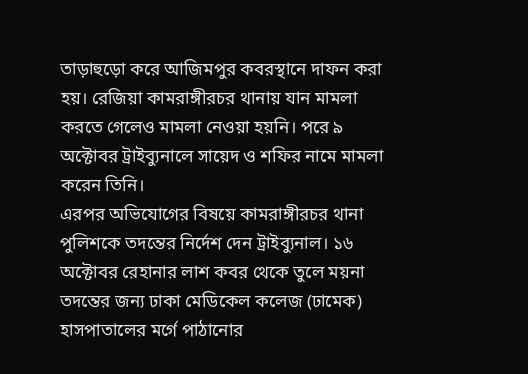তাড়াহুড়ো করে আজিমপুর কবরস্থানে দাফন করা হয়। রেজিয়া কামরাঙ্গীরচর থানায় যান মামলা করতে গেলেও মামলা নেওয়া হয়নি। পরে ৯ অক্টোবর ট্রাইব্যুনালে সায়েদ ও শফির নামে মামলা করেন তিনি।
এরপর অভিযোগের বিষয়ে কামরাঙ্গীরচর থানা পুলিশকে তদন্তের নির্দেশ দেন ট্রাইব্যুনাল। ১৬ অক্টোবর রেহানার লাশ কবর থেকে তুলে ময়না তদন্তের জন্য ঢাকা মেডিকেল কলেজ (ঢামেক) হাসপাতালের মর্গে পাঠানোর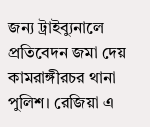জন্য ট্রাইব্যুনালে প্রতিবেদন জমা দেয় কামরাঙ্গীরচর থানা পুলিশ। রেজিয়া এ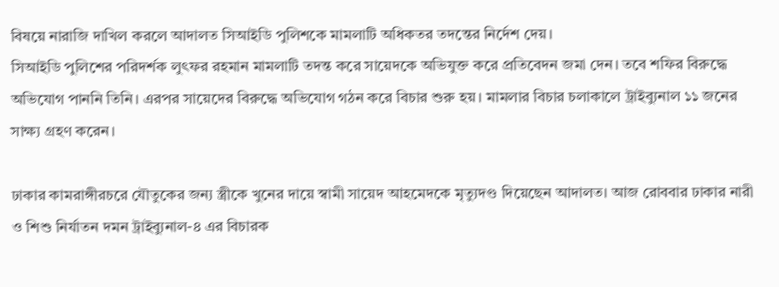বিষয়ে নারাজি দাখিল করলে আদালত সিআইডি পুলিশকে মামলাটি অধিকতর তদন্তের নির্দেশ দেয়।
সিআইডি পুলিশের পরিদর্শক লুৎফর রহমান মামলাটি তদন্ত করে সায়েদকে অভিযুক্ত করে প্রতিবেদন জমা দেন। তবে শফির বিরুদ্ধে অভিযোগ পাননি তিনি। এরপর সায়েদের বিরুদ্ধে অভিযোগ গঠন করে বিচার শুরু হয়। মামলার বিচার চলাকালে ট্রাইব্যুনাল ১১ জনের সাক্ষ্য গ্রহণ করেন।

ঢাকার কামরাঙ্গীরচরে যৌতুকের জন্য স্ত্রীকে খুনের দায়ে স্বামী সায়েদ আহমেদকে মৃত্যুদণ্ড দিয়েছেন আদালত। আজ রোববার ঢাকার নারী ও শিশু নির্যাতন দমন ট্রাইব্যুনাল-৪ এর বিচারক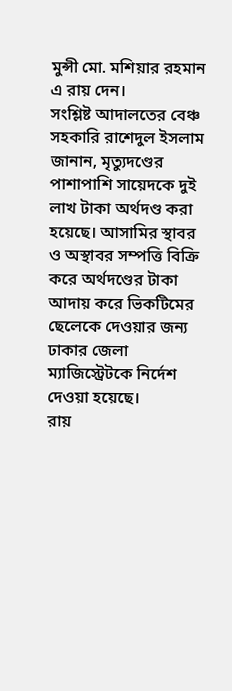মুন্সী মো. মশিয়ার রহমান এ রায় দেন।
সংশ্লিষ্ট আদালতের বেঞ্চ সহকারি রাশেদুল ইসলাম জানান, মৃত্যুদণ্ডের পাশাপাশি সায়েদকে দুই লাখ টাকা অর্থদণ্ড করা হয়েছে। আসামির স্থাবর ও অস্থাবর সম্পত্তি বিক্রি করে অর্থদণ্ডের টাকা আদায় করে ভিকটিমের ছেলেকে দেওয়ার জন্য ঢাকার জেলা ম্যাজিস্ট্রেটকে নির্দেশ দেওয়া হয়েছে।
রায়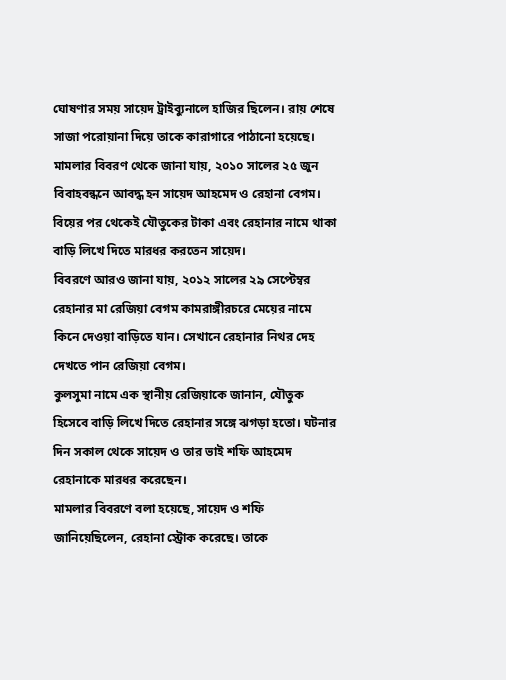ঘোষণার সময় সায়েদ ট্রাইব্যুনালে হাজির ছিলেন। রায় শেষে সাজা পরোয়ানা দিয়ে তাকে কারাগারে পাঠানো হয়েছে।
মামলার বিবরণ থেকে জানা যায়, ২০১০ সালের ২৫ জুন বিবাহবন্ধনে আবদ্ধ হন সায়েদ আহমেদ ও রেহানা বেগম। বিয়ের পর থেকেই যৌতুকের টাকা এবং রেহানার নামে থাকা বাড়ি লিখে দিতে মারধর করতেন সায়েদ।
বিবরণে আরও জানা যায়, ২০১২ সালের ২৯ সেপ্টেম্বর রেহানার মা রেজিয়া বেগম কামরাঙ্গীরচরে মেয়ের নামে কিনে দেওয়া বাড়িতে যান। সেখানে রেহানার নিথর দেহ দেখতে পান রেজিয়া বেগম।
কুলসুমা নামে এক স্থানীয় রেজিয়াকে জানান, যৌতুক হিসেবে বাড়ি লিখে দিতে রেহানার সঙ্গে ঝগড়া হতো। ঘটনার দিন সকাল থেকে সায়েদ ও তার ভাই শফি আহমেদ রেহানাকে মারধর করেছেন।
মামলার বিবরণে বলা হয়েছে, সায়েদ ও শফি জানিয়েছিলেন, রেহানা স্ট্রোক করেছে। তাকে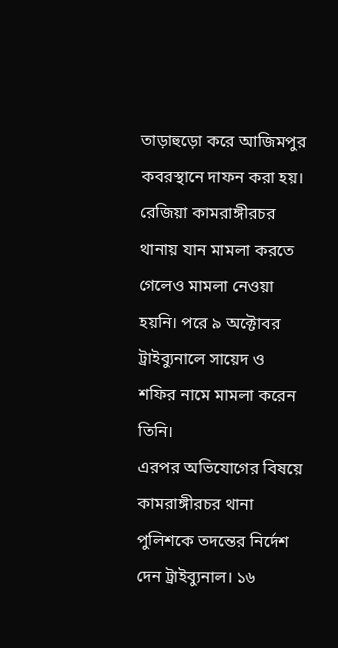তাড়াহুড়ো করে আজিমপুর কবরস্থানে দাফন করা হয়। রেজিয়া কামরাঙ্গীরচর থানায় যান মামলা করতে গেলেও মামলা নেওয়া হয়নি। পরে ৯ অক্টোবর ট্রাইব্যুনালে সায়েদ ও শফির নামে মামলা করেন তিনি।
এরপর অভিযোগের বিষয়ে কামরাঙ্গীরচর থানা পুলিশকে তদন্তের নির্দেশ দেন ট্রাইব্যুনাল। ১৬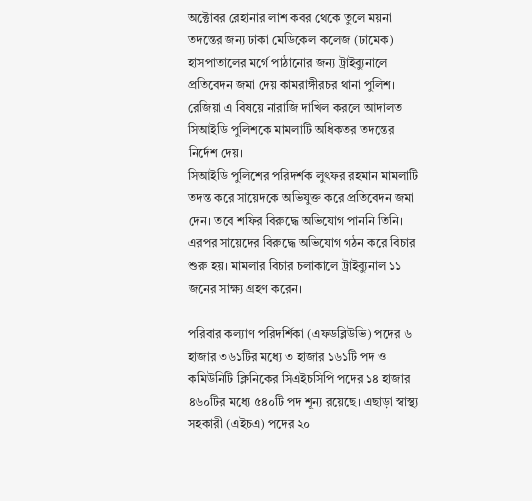অক্টোবর রেহানার লাশ কবর থেকে তুলে ময়না তদন্তের জন্য ঢাকা মেডিকেল কলেজ (ঢামেক) হাসপাতালের মর্গে পাঠানোর জন্য ট্রাইব্যুনালে প্রতিবেদন জমা দেয় কামরাঙ্গীরচর থানা পুলিশ। রেজিয়া এ বিষয়ে নারাজি দাখিল করলে আদালত সিআইডি পুলিশকে মামলাটি অধিকতর তদন্তের নির্দেশ দেয়।
সিআইডি পুলিশের পরিদর্শক লুৎফর রহমান মামলাটি তদন্ত করে সায়েদকে অভিযুক্ত করে প্রতিবেদন জমা দেন। তবে শফির বিরুদ্ধে অভিযোগ পাননি তিনি। এরপর সায়েদের বিরুদ্ধে অভিযোগ গঠন করে বিচার শুরু হয়। মামলার বিচার চলাকালে ট্রাইব্যুনাল ১১ জনের সাক্ষ্য গ্রহণ করেন।

পরিবার কল্যাণ পরিদর্শিকা (এফডব্লিউভি) পদের ৬ হাজার ৩৬১টির মধ্যে ৩ হাজার ১৬১টি পদ ও কমিউনিটি ক্লিনিকের সিএইচসিপি পদের ১৪ হাজার ৪৬০টির মধ্যে ৫৪০টি পদ শূন্য রয়েছে। এছাড়া স্বাস্থ্য সহকারী (এইচএ) পদের ২০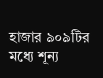হাজার ৯০৯টির মধ্যে শূন্য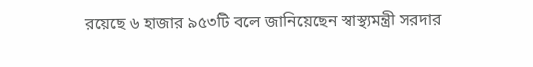রয়েছে ৬ হাজার ৯৫৩টি বলে জানিয়েছেন স্বাস্থ্যমন্ত্রী সরদার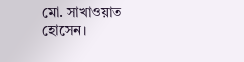মো. সাখাওয়াত হোসেন।